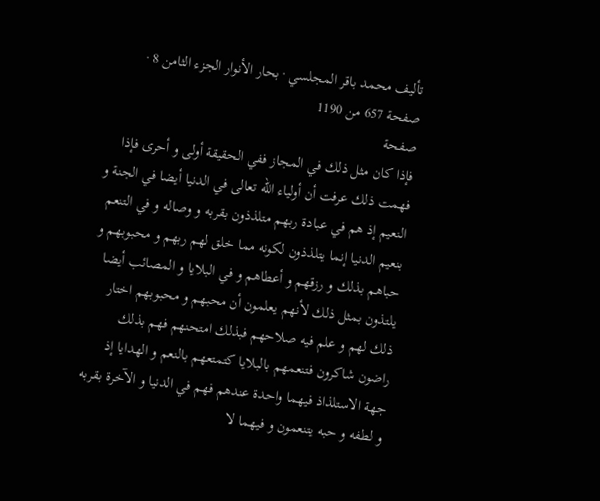تأليف محمد باقر المجلسي · بحار الأنوار الجزء الثامن 8 · صفحة 657 من 1190
صفحة
فإذا كان مثل ذلك في المجاز ففي الحقيقة أولى و أحرى فإذا فهمت ذلك عرفت أن أولياء الله تعالى في الدنيا أيضا في الجنة و النعيم إذ هم في عبادة ربهم متلذذون بقربه و وصاله و في التنعم بنعيم الدنيا إنما يتلذذون لكونه مما خلق لهم ربهم و محبوبهم و حباهم بذلك و رزقهم و أعطاهم و في البلايا و المصائب أيضا يلتذون بمثل ذلك لأنهم يعلمون أن محبهم و محبوبهم اختار ذلك لهم و علم فيه صلاحهم فبذلك امتحنهم فهم بذلك راضون شاكرون فتنعمهم بالبلايا كتمتعهم بالنعم و الهدايا إذ جهة الاستلذاذ فيهما واحدة عندهم فهم في الدنيا و الآخرة بقربه و لطفه و حبه يتنعمون و فيهما لا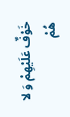خَوْفٌ عَلَيْهِمْ وَ لا هُمْ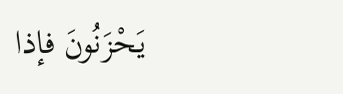يَحْزَنُونَ فإذا